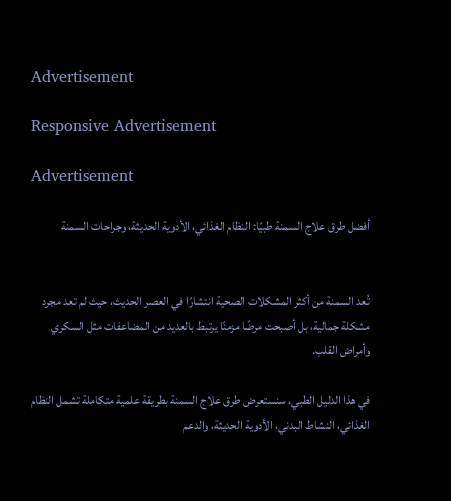Advertisement

Responsive Advertisement

Advertisement

أفضل طرق علاج السمنة طبيًا: النظام الغذائي، الأدوية الحديثة، وجراحات السمنة


تُعد السمنة من أكثر المشكلات الصحية انتشارًا في العصر الحديث، حيث لم تعد مجرد مشكلة جمالية، بل أصبحت مرضًا مزمنًا يرتبط بالعديد من المضاعفات مثل السكري وأمراض القلب.

في هذا الدليل الطبي، سنستعرض طرق علاج السمنة بطريقة علمية متكاملة تشمل النظام الغذائي، النشاط البدني، الأدوية الحديثة، والدعم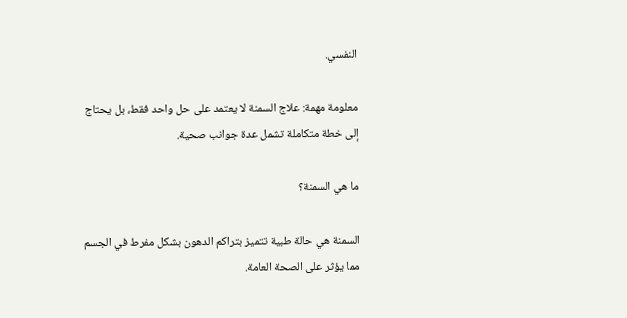النفسي.

معلومة مهمة: علاج السمنة لا يعتمد على حل واحد فقط، بل يحتاج إلى خطة متكاملة تشمل عدة جوانب صحية.

ما هي السمنة؟

السمنة هي حالة طبية تتميز بتراكم الدهون بشكل مفرط في الجسم مما يؤثر على الصحة العامة.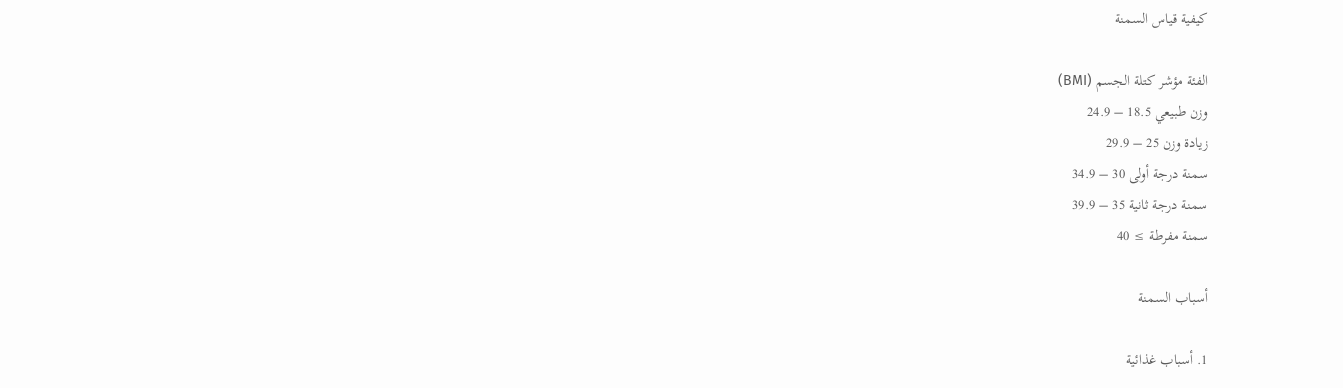كيفية قياس السمنة

الفئة مؤشر كتلة الجسم (BMI)
وزن طبيعي 18.5 – 24.9
زيادة وزن 25 – 29.9
سمنة درجة أولى 30 – 34.9
سمنة درجة ثانية 35 – 39.9
سمنة مفرطة ≥ 40

أسباب السمنة

1. أسباب غذائية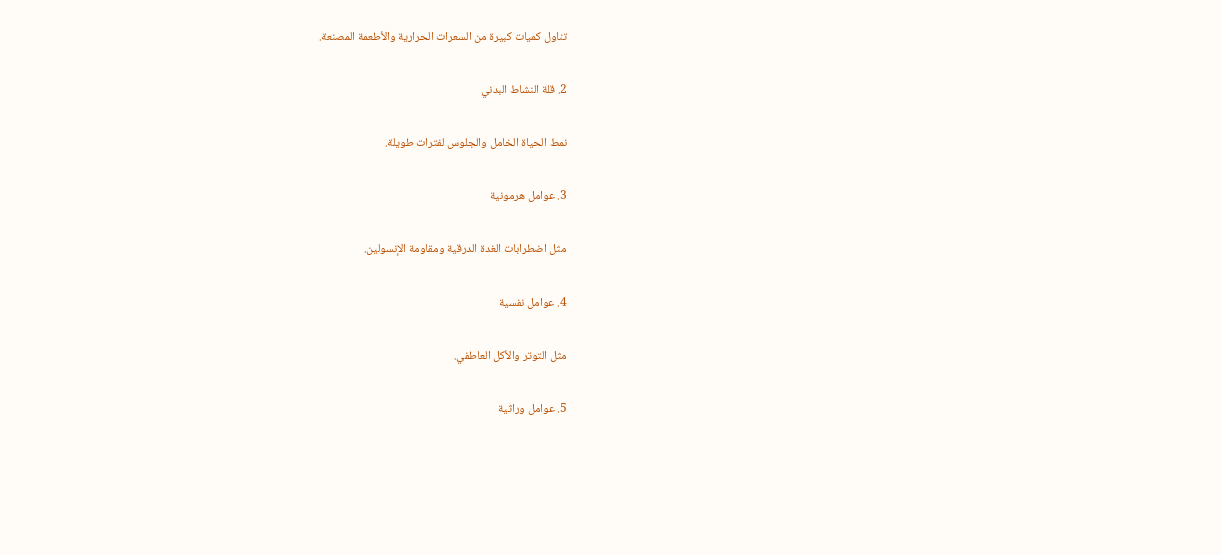تناول كميات كبيرة من السعرات الحرارية والأطعمة المصنعة.

2. قلة النشاط البدني

نمط الحياة الخامل والجلوس لفترات طويلة.

3. عوامل هرمونية

مثل اضطرابات الغدة الدرقية ومقاومة الإنسولين.

4. عوامل نفسية

مثل التوتر والأكل العاطفي.

5. عوامل وراثية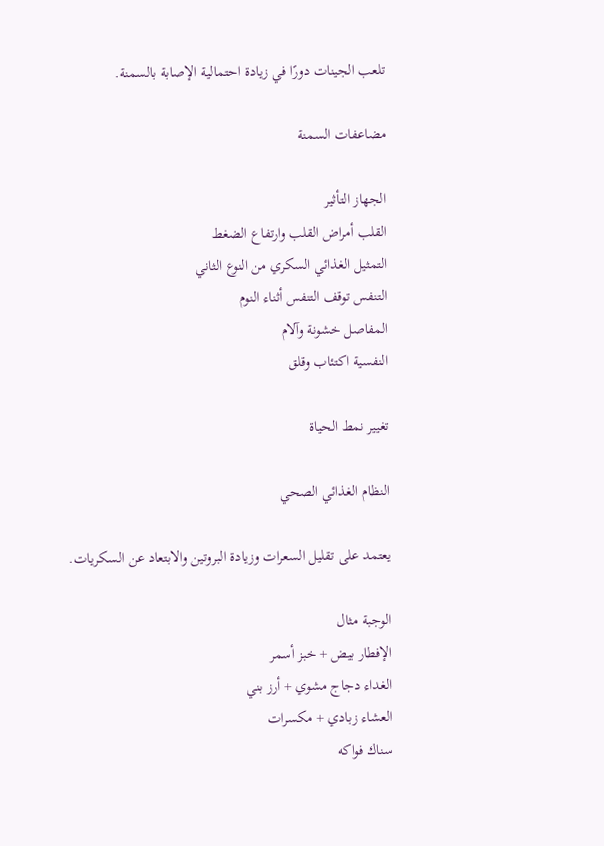تلعب الجينات دورًا في زيادة احتمالية الإصابة بالسمنة.

مضاعفات السمنة

الجهاز التأثير
القلب أمراض القلب وارتفاع الضغط
التمثيل الغذائي السكري من النوع الثاني
التنفس توقف التنفس أثناء النوم
المفاصل خشونة وآلام
النفسية اكتئاب وقلق

تغيير نمط الحياة

النظام الغذائي الصحي

يعتمد على تقليل السعرات وزيادة البروتين والابتعاد عن السكريات.

الوجبة مثال
الإفطار بيض + خبز أسمر
الغداء دجاج مشوي + أرز بني
العشاء زبادي + مكسرات
سناك فواكه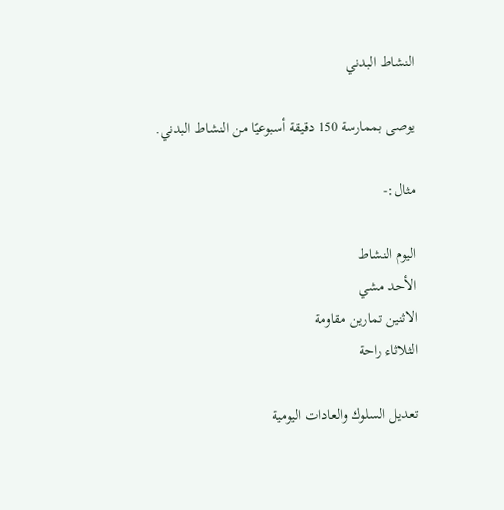النشاط البدني

يوصى بممارسة 150 دقيقة أسبوعيًا من النشاط البدني.

مثال:-

اليوم النشاط
الأحد مشي
الاثنين تمارين مقاومة
الثلاثاء راحة

تعديل السلوك والعادات اليومية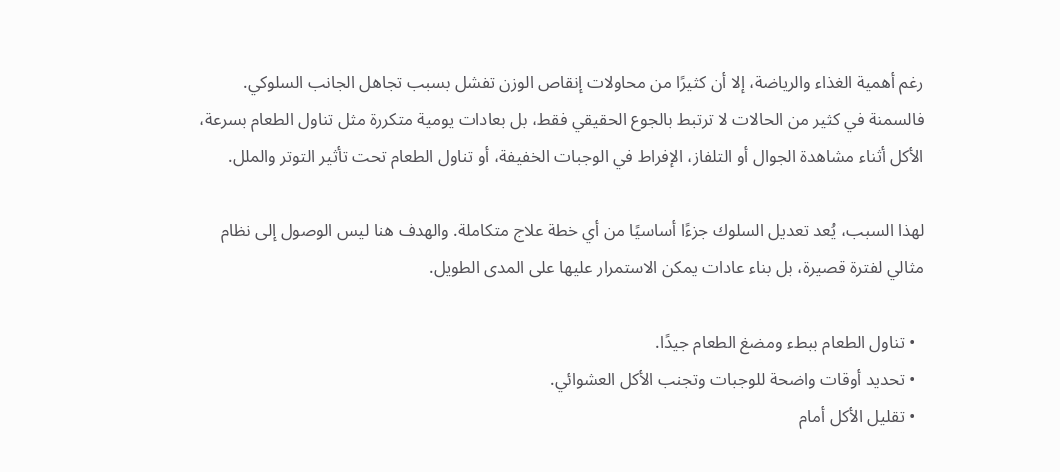رغم أهمية الغذاء والرياضة، إلا أن كثيرًا من محاولات إنقاص الوزن تفشل بسبب تجاهل الجانب السلوكي. فالسمنة في كثير من الحالات لا ترتبط بالجوع الحقيقي فقط، بل بعادات يومية متكررة مثل تناول الطعام بسرعة، الأكل أثناء مشاهدة الجوال أو التلفاز، الإفراط في الوجبات الخفيفة، أو تناول الطعام تحت تأثير التوتر والملل.

لهذا السبب، يُعد تعديل السلوك جزءًا أساسيًا من أي خطة علاج متكاملة. والهدف هنا ليس الوصول إلى نظام مثالي لفترة قصيرة، بل بناء عادات يمكن الاستمرار عليها على المدى الطويل.

  • تناول الطعام ببطء ومضغ الطعام جيدًا.
  • تحديد أوقات واضحة للوجبات وتجنب الأكل العشوائي.
  • تقليل الأكل أمام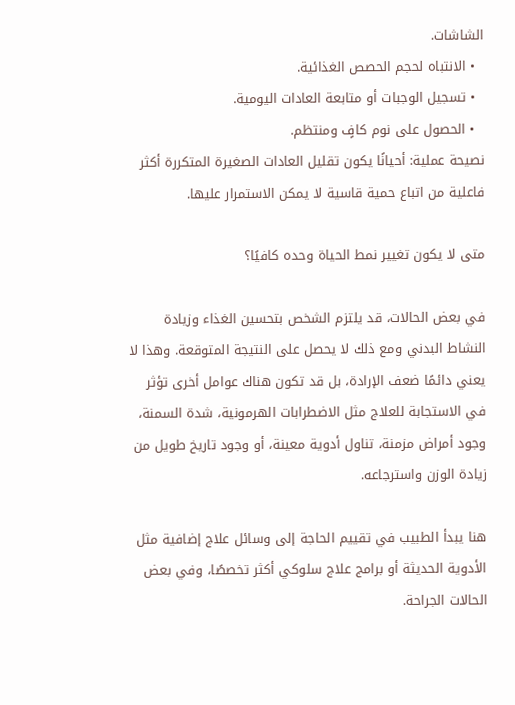الشاشات.
  • الانتباه لحجم الحصص الغذائية.
  • تسجيل الوجبات أو متابعة العادات اليومية.
  • الحصول على نوم كافٍ ومنتظم.
نصيحة عملية: أحيانًا يكون تقليل العادات الصغيرة المتكررة أكثر فاعلية من اتباع حمية قاسية لا يمكن الاستمرار عليها.

متى لا يكون تغيير نمط الحياة وحده كافيًا؟

في بعض الحالات، قد يلتزم الشخص بتحسين الغذاء وزيادة النشاط البدني ومع ذلك لا يحصل على النتيجة المتوقعة. وهذا لا يعني دائمًا ضعف الإرادة، بل قد تكون هناك عوامل أخرى تؤثر في الاستجابة للعلاج مثل الاضطرابات الهرمونية، شدة السمنة، وجود أمراض مزمنة، تناول أدوية معينة، أو وجود تاريخ طويل من زيادة الوزن واسترجاعه.

هنا يبدأ الطبيب في تقييم الحاجة إلى وسائل علاج إضافية مثل الأدوية الحديثة أو برامج علاج سلوكي أكثر تخصصًا، وفي بعض الحالات الجراحة.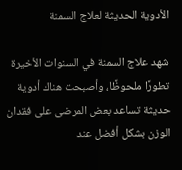الأدوية الحديثة لعلاج السمنة

شهد علاج السمنة في السنوات الأخيرة تطورًا ملحوظًا، وأصبحت هناك أدوية حديثة تساعد بعض المرضى على فقدان الوزن بشكل أفضل عند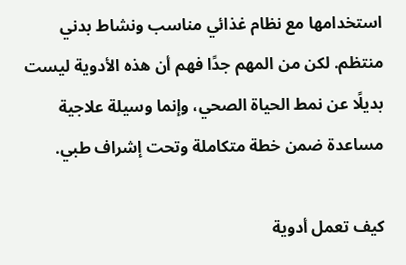استخدامها مع نظام غذائي مناسب ونشاط بدني منتظم. لكن من المهم جدًا فهم أن هذه الأدوية ليست بديلًا عن نمط الحياة الصحي، وإنما وسيلة علاجية مساعدة ضمن خطة متكاملة وتحت إشراف طبي.

كيف تعمل أدوية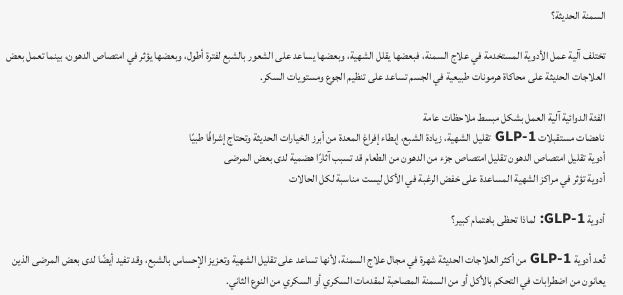السمنة الحديثة؟

تختلف آلية عمل الأدوية المستخدمة في علاج السمنة، فبعضها يقلل الشهية، وبعضها يساعد على الشعور بالشبع لفترة أطول، وبعضها يؤثر في امتصاص الدهون، بينما تعمل بعض العلاجات الحديثة على محاكاة هرمونات طبيعية في الجسم تساعد على تنظيم الجوع ومستويات السكر.

الفئة الدوائية آلية العمل بشكل مبسط ملاحظات عامة
ناهضات مستقبلات GLP-1 تقليل الشهية، زيادة الشبع، إبطاء إفراغ المعدة من أبرز الخيارات الحديثة وتحتاج إشرافًا طبيًا
أدوية تقليل امتصاص الدهون تقليل امتصاص جزء من الدهون من الطعام قد تسبب آثارًا هضمية لدى بعض المرضى
أدوية تؤثر في مراكز الشهية المساعدة على خفض الرغبة في الأكل ليست مناسبة لكل الحالات

أدوية GLP-1: لماذا تحظى باهتمام كبير؟

تُعد أدوية GLP-1 من أكثر العلاجات الحديثة شهرة في مجال علاج السمنة، لأنها تساعد على تقليل الشهية وتعزيز الإحساس بالشبع، وقد تفيد أيضًا لدى بعض المرضى الذين يعانون من اضطرابات في التحكم بالأكل أو من السمنة المصاحبة لمقدمات السكري أو السكري من النوع الثاني.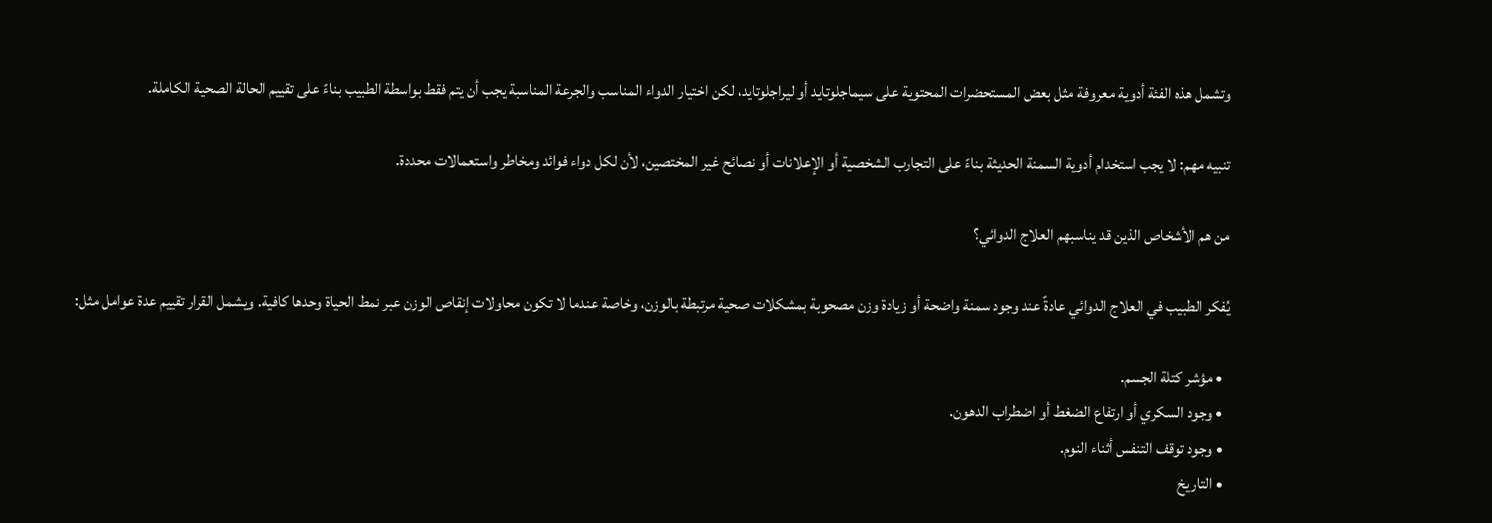وتشمل هذه الفئة أدوية معروفة مثل بعض المستحضرات المحتوية على سيماجلوتايد أو ليراجلوتايد، لكن اختيار الدواء المناسب والجرعة المناسبة يجب أن يتم فقط بواسطة الطبيب بناءً على تقييم الحالة الصحية الكاملة.

تنبيه مهم: لا يجب استخدام أدوية السمنة الحديثة بناءً على التجارب الشخصية أو الإعلانات أو نصائح غير المختصين، لأن لكل دواء فوائد ومخاطر واستعمالات محددة.

من هم الأشخاص الذين قد يناسبهم العلاج الدوائي؟

يُفكر الطبيب في العلاج الدوائي عادةً عند وجود سمنة واضحة أو زيادة وزن مصحوبة بمشكلات صحية مرتبطة بالوزن، وخاصة عندما لا تكون محاولات إنقاص الوزن عبر نمط الحياة وحدها كافية. ويشمل القرار تقييم عدة عوامل مثل:

  • مؤشر كتلة الجسم.
  • وجود السكري أو ارتفاع الضغط أو اضطراب الدهون.
  • وجود توقف التنفس أثناء النوم.
  • التاريخ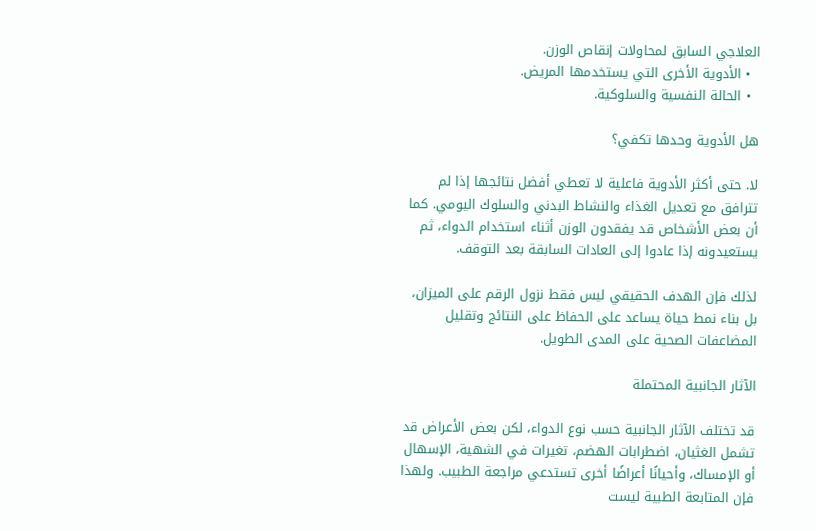العلاجي السابق لمحاولات إنقاص الوزن.
  • الأدوية الأخرى التي يستخدمها المريض.
  • الحالة النفسية والسلوكية.

هل الأدوية وحدها تكفي؟

لا. حتى أكثر الأدوية فاعلية لا تعطي أفضل نتائجها إذا لم تترافق مع تعديل الغذاء والنشاط البدني والسلوك اليومي. كما أن بعض الأشخاص قد يفقدون الوزن أثناء استخدام الدواء، ثم يستعيدونه إذا عادوا إلى العادات السابقة بعد التوقف.

لذلك فإن الهدف الحقيقي ليس فقط نزول الرقم على الميزان، بل بناء نمط حياة يساعد على الحفاظ على النتائج وتقليل المضاعفات الصحية على المدى الطويل.

الآثار الجانبية المحتملة

قد تختلف الآثار الجانبية حسب نوع الدواء، لكن بعض الأعراض قد تشمل الغثيان، اضطرابات الهضم، تغيرات في الشهية، الإسهال أو الإمساك، وأحيانًا أعراضًا أخرى تستدعي مراجعة الطبيب. ولهذا فإن المتابعة الطبية ليست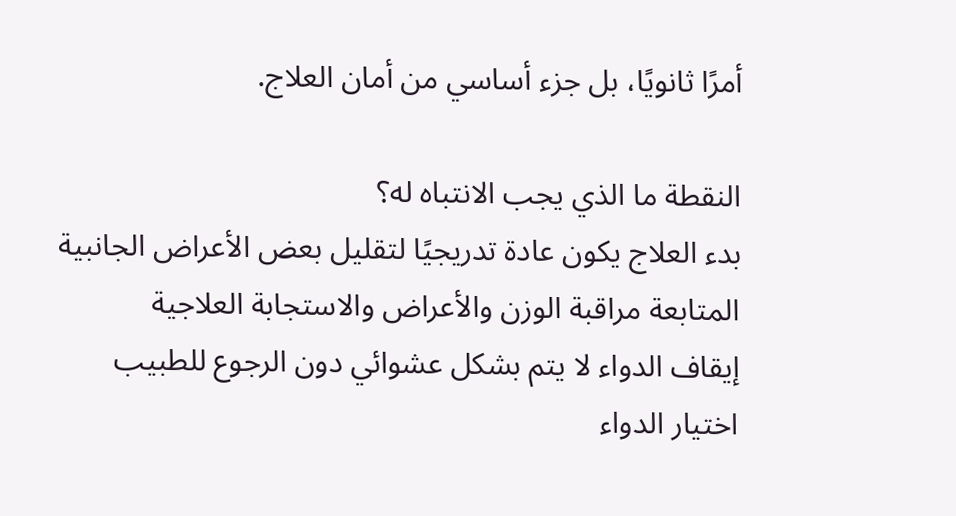أمرًا ثانويًا، بل جزء أساسي من أمان العلاج.

النقطة ما الذي يجب الانتباه له؟
بدء العلاج يكون عادة تدريجيًا لتقليل بعض الأعراض الجانبية
المتابعة مراقبة الوزن والأعراض والاستجابة العلاجية
إيقاف الدواء لا يتم بشكل عشوائي دون الرجوع للطبيب
اختيار الدواء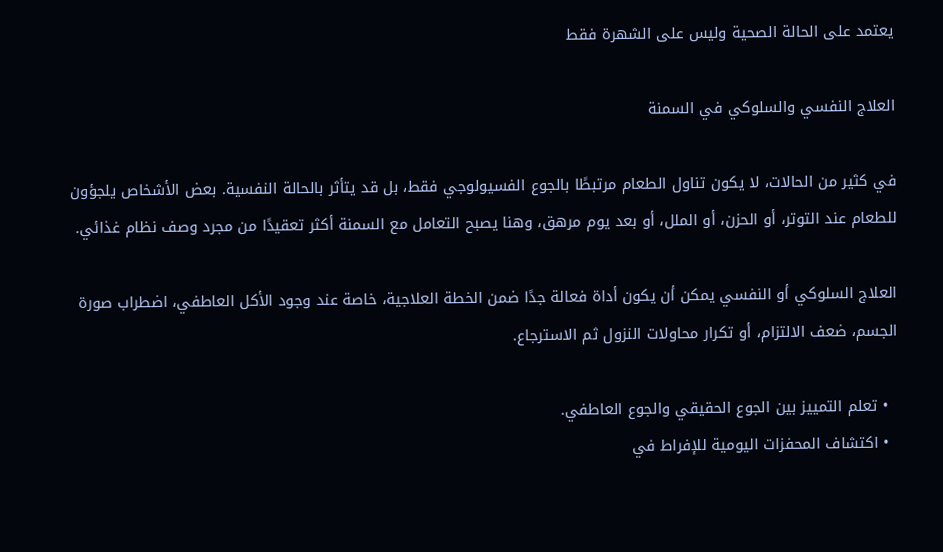يعتمد على الحالة الصحية وليس على الشهرة فقط

العلاج النفسي والسلوكي في السمنة

في كثير من الحالات، لا يكون تناول الطعام مرتبطًا بالجوع الفسيولوجي فقط، بل قد يتأثر بالحالة النفسية. بعض الأشخاص يلجؤون للطعام عند التوتر، أو الحزن، أو الملل، أو بعد يوم مرهق، وهنا يصبح التعامل مع السمنة أكثر تعقيدًا من مجرد وصف نظام غذائي.

العلاج السلوكي أو النفسي يمكن أن يكون أداة فعالة جدًا ضمن الخطة العلاجية، خاصة عند وجود الأكل العاطفي، اضطراب صورة الجسم، ضعف الالتزام، أو تكرار محاولات النزول ثم الاسترجاع.

  • تعلم التمييز بين الجوع الحقيقي والجوع العاطفي.
  • اكتشاف المحفزات اليومية للإفراط في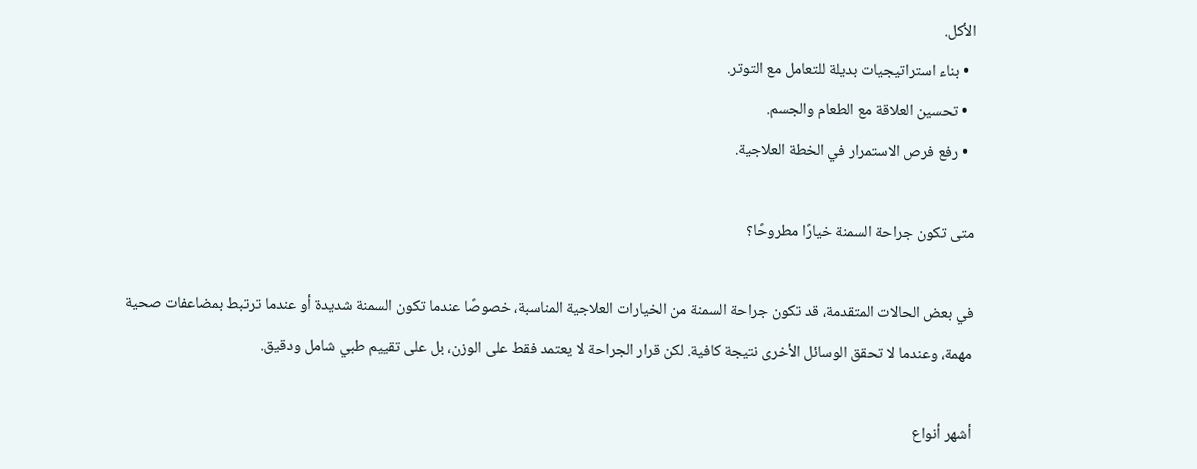الأكل.
  • بناء استراتيجيات بديلة للتعامل مع التوتر.
  • تحسين العلاقة مع الطعام والجسم.
  • رفع فرص الاستمرار في الخطة العلاجية.

متى تكون جراحة السمنة خيارًا مطروحًا؟

في بعض الحالات المتقدمة، قد تكون جراحة السمنة من الخيارات العلاجية المناسبة، خصوصًا عندما تكون السمنة شديدة أو عندما ترتبط بمضاعفات صحية مهمة، وعندما لا تحقق الوسائل الأخرى نتيجة كافية. لكن قرار الجراحة لا يعتمد فقط على الوزن، بل على تقييم طبي شامل ودقيق.

أشهر أنواع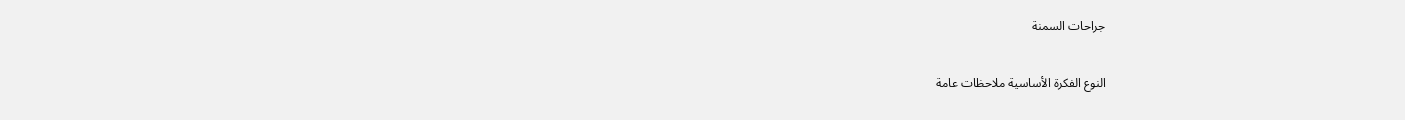جراحات السمنة

النوع الفكرة الأساسية ملاحظات عامة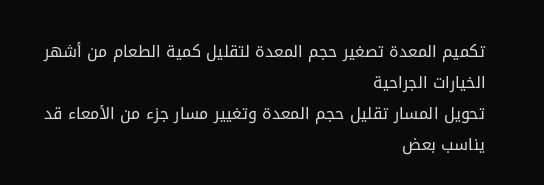تكميم المعدة تصغير حجم المعدة لتقليل كمية الطعام من أشهر الخيارات الجراحية
تحويل المسار تقليل حجم المعدة وتغيير مسار جزء من الأمعاء قد يناسب بعض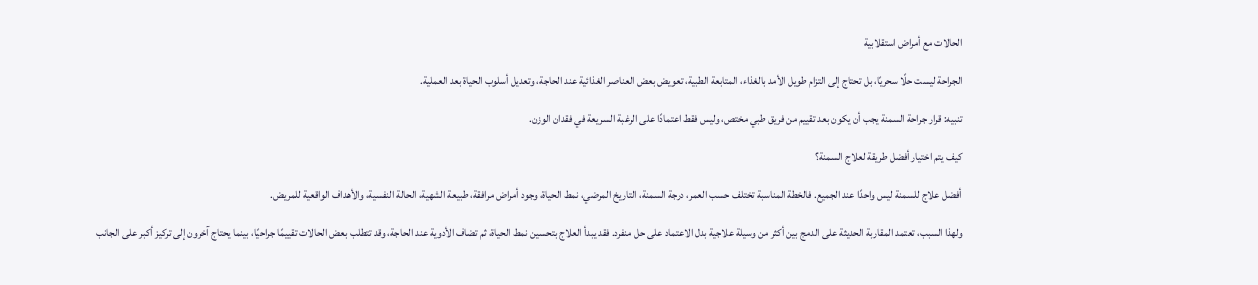الحالات مع أمراض استقلابية

الجراحة ليست حلًا سحريًا، بل تحتاج إلى التزام طويل الأمد بالغذاء، المتابعة الطبية، تعويض بعض العناصر الغذائية عند الحاجة، وتعديل أسلوب الحياة بعد العملية.

تنبيه: قرار جراحة السمنة يجب أن يكون بعد تقييم من فريق طبي مختص، وليس فقط اعتمادًا على الرغبة السريعة في فقدان الوزن.

كيف يتم اختيار أفضل طريقة لعلاج السمنة؟

أفضل علاج للسمنة ليس واحدًا عند الجميع. فالخطة المناسبة تختلف حسب العمر، درجة السمنة، التاريخ المرضي، نمط الحياة، وجود أمراض مرافقة، طبيعة الشهية، الحالة النفسية، والأهداف الواقعية للمريض.

ولهذا السبب، تعتمد المقاربة الحديثة على الدمج بين أكثر من وسيلة علاجية بدل الاعتماد على حل منفرد. فقد يبدأ العلاج بتحسين نمط الحياة، ثم تضاف الأدوية عند الحاجة، وقد تتطلب بعض الحالات تقييمًا جراحيًا، بينما يحتاج آخرون إلى تركيز أكبر على الجانب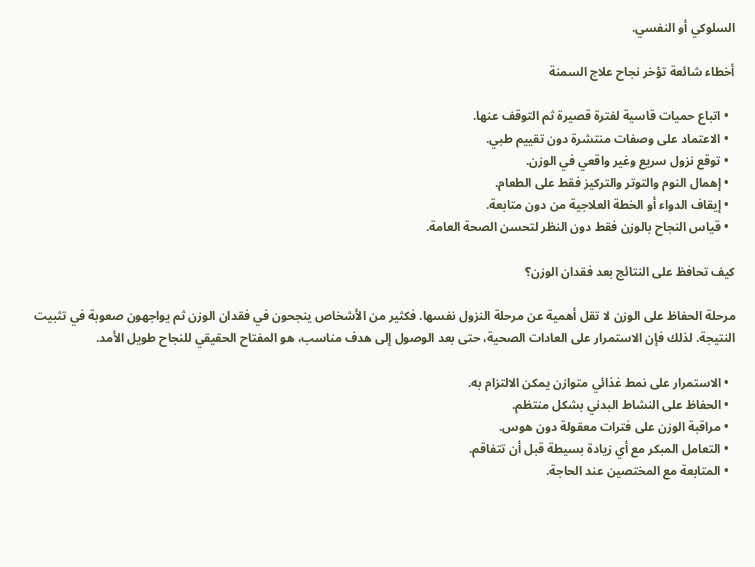السلوكي أو النفسي.

أخطاء شائعة تؤخر نجاح علاج السمنة

  • اتباع حميات قاسية لفترة قصيرة ثم التوقف عنها.
  • الاعتماد على وصفات منتشرة دون تقييم طبي.
  • توقع نزول سريع وغير واقعي في الوزن.
  • إهمال النوم والتوتر والتركيز فقط على الطعام.
  • إيقاف الدواء أو الخطة العلاجية من دون متابعة.
  • قياس النجاح بالوزن فقط دون النظر لتحسن الصحة العامة.

كيف تحافظ على النتائج بعد فقدان الوزن؟

مرحلة الحفاظ على الوزن لا تقل أهمية عن مرحلة النزول نفسها. فكثير من الأشخاص ينجحون في فقدان الوزن ثم يواجهون صعوبة في تثبيت النتيجة. لذلك فإن الاستمرار على العادات الصحية، حتى بعد الوصول إلى هدف مناسب، هو المفتاح الحقيقي للنجاح طويل الأمد.

  • الاستمرار على نمط غذائي متوازن يمكن الالتزام به.
  • الحفاظ على النشاط البدني بشكل منتظم.
  • مراقبة الوزن على فترات معقولة دون هوس.
  • التعامل المبكر مع أي زيادة بسيطة قبل أن تتفاقم.
  • المتابعة مع المختصين عند الحاجة.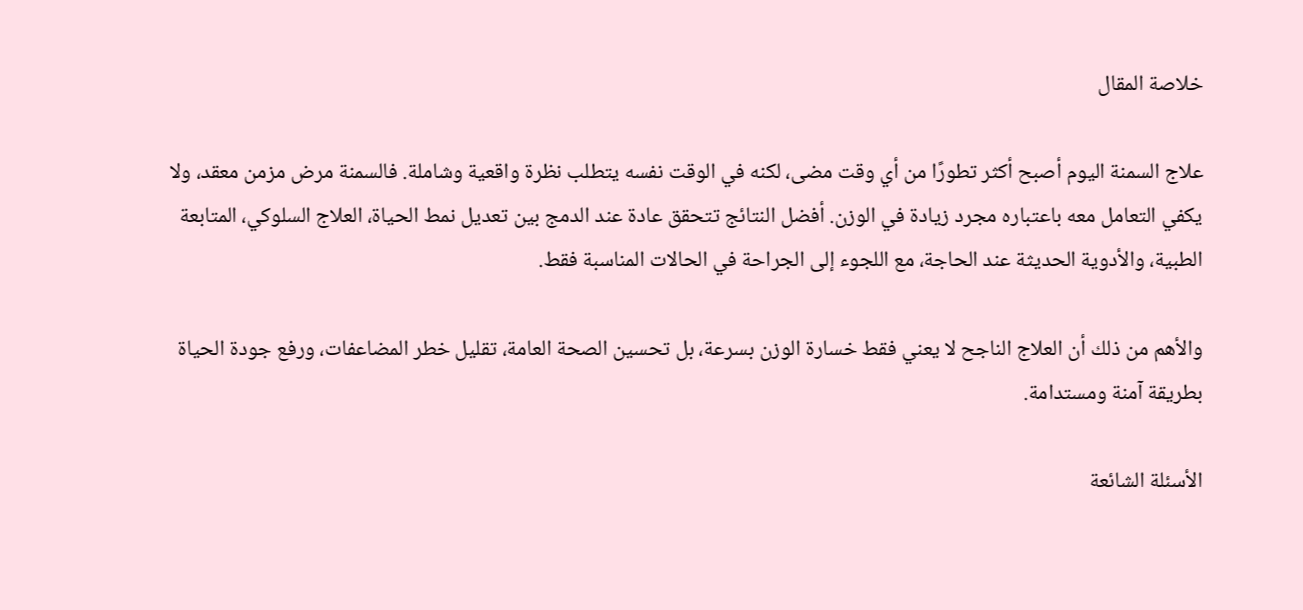خلاصة المقال

علاج السمنة اليوم أصبح أكثر تطورًا من أي وقت مضى، لكنه في الوقت نفسه يتطلب نظرة واقعية وشاملة. فالسمنة مرض مزمن معقد، ولا يكفي التعامل معه باعتباره مجرد زيادة في الوزن. أفضل النتائج تتحقق عادة عند الدمج بين تعديل نمط الحياة، العلاج السلوكي، المتابعة الطبية، والأدوية الحديثة عند الحاجة، مع اللجوء إلى الجراحة في الحالات المناسبة فقط.

والأهم من ذلك أن العلاج الناجح لا يعني فقط خسارة الوزن بسرعة، بل تحسين الصحة العامة، تقليل خطر المضاعفات، ورفع جودة الحياة بطريقة آمنة ومستدامة.

الأسئلة الشائعة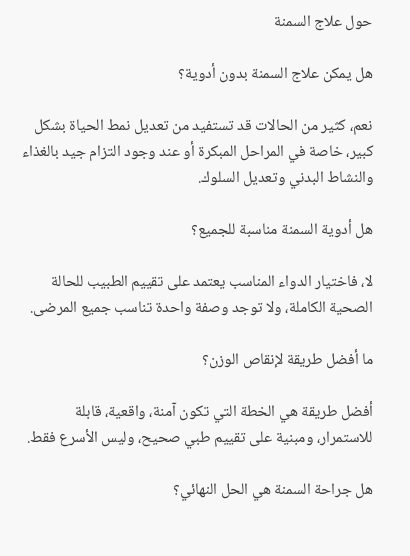حول علاج السمنة

هل يمكن علاج السمنة بدون أدوية؟

نعم، كثير من الحالات قد تستفيد من تعديل نمط الحياة بشكل كبير، خاصة في المراحل المبكرة أو عند وجود التزام جيد بالغذاء والنشاط البدني وتعديل السلوك.

هل أدوية السمنة مناسبة للجميع؟

لا، فاختيار الدواء المناسب يعتمد على تقييم الطبيب للحالة الصحية الكاملة، ولا توجد وصفة واحدة تناسب جميع المرضى.

ما أفضل طريقة لإنقاص الوزن؟

أفضل طريقة هي الخطة التي تكون آمنة، واقعية، قابلة للاستمرار، ومبنية على تقييم طبي صحيح، وليس الأسرع فقط.

هل جراحة السمنة هي الحل النهائي؟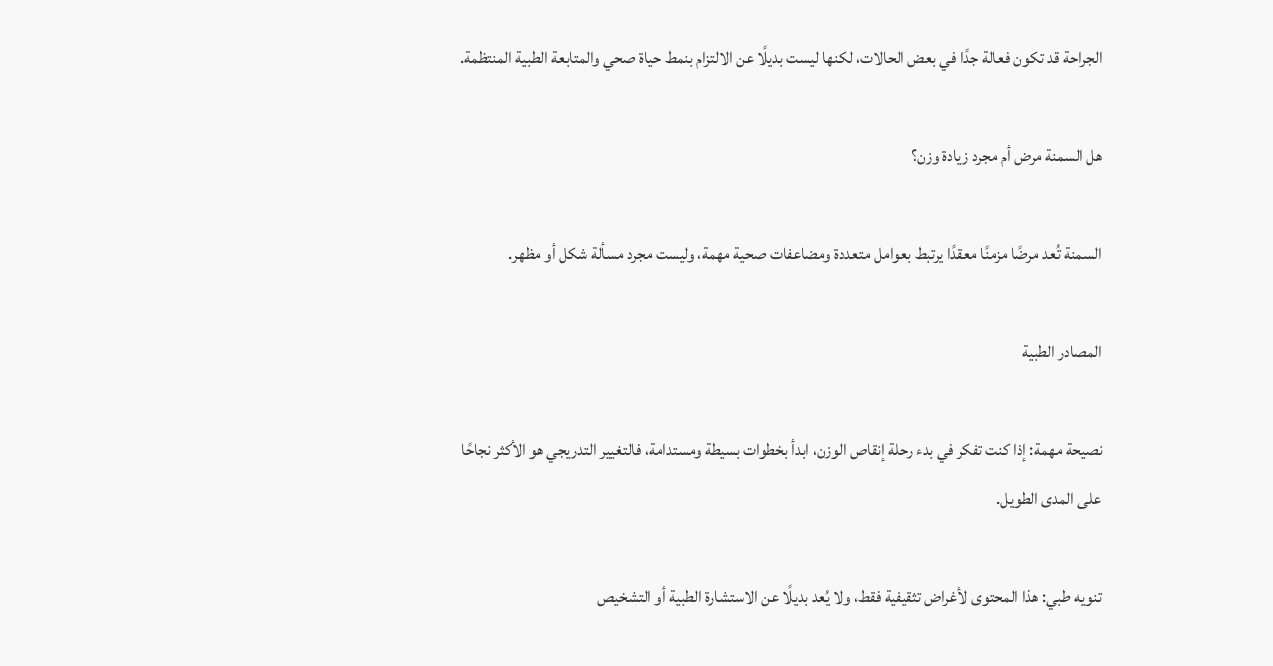الجراحة قد تكون فعالة جدًا في بعض الحالات، لكنها ليست بديلًا عن الالتزام بنمط حياة صحي والمتابعة الطبية المنتظمة.

هل السمنة مرض أم مجرد زيادة وزن؟

السمنة تُعد مرضًا مزمنًا معقدًا يرتبط بعوامل متعددة ومضاعفات صحية مهمة، وليست مجرد مسألة شكل أو مظهر.

المصادر الطبية

نصيحة مهمة: إذا كنت تفكر في بدء رحلة إنقاص الوزن، ابدأ بخطوات بسيطة ومستدامة، فالتغيير التدريجي هو الأكثر نجاحًا على المدى الطويل.

تنويه طبي: هذا المحتوى لأغراض تثقيفية فقط، ولا يُعد بديلًا عن الاستشارة الطبية أو التشخيص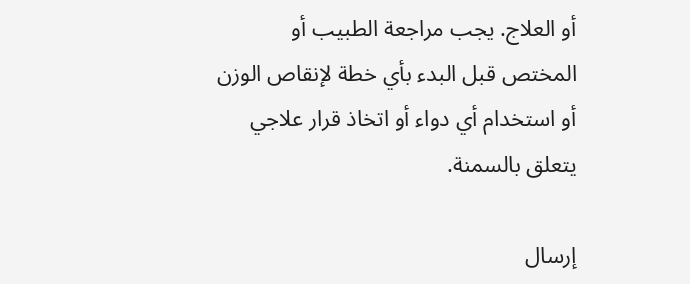أو العلاج. يجب مراجعة الطبيب أو المختص قبل البدء بأي خطة لإنقاص الوزن أو استخدام أي دواء أو اتخاذ قرار علاجي يتعلق بالسمنة.

إرسال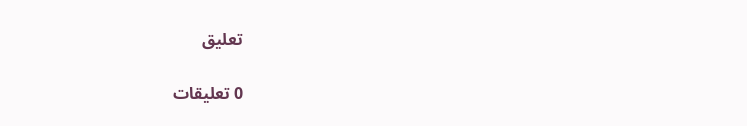تعليق

0 تعليقات